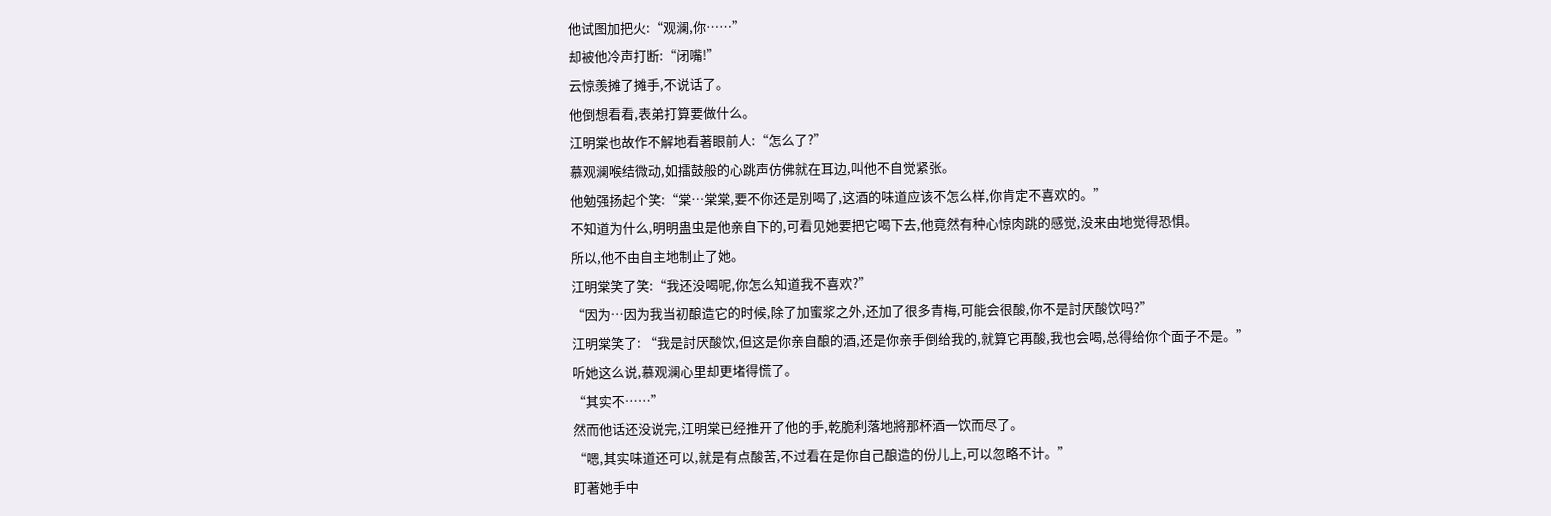他试图加把火:“观澜,你……”
却被他冷声打断:“闭嘴!”
云惊羡摊了摊手,不说话了。
他倒想看看,表弟打算要做什么。
江明棠也故作不解地看著眼前人:“怎么了?”
慕观澜喉结微动,如擂鼓般的心跳声仿佛就在耳边,叫他不自觉紧张。
他勉强扬起个笑:“棠…棠棠,要不你还是別喝了,这酒的味道应该不怎么样,你肯定不喜欢的。”
不知道为什么,明明蛊虫是他亲自下的,可看见她要把它喝下去,他竟然有种心惊肉跳的感觉,没来由地觉得恐惧。
所以,他不由自主地制止了她。
江明棠笑了笑:“我还没喝呢,你怎么知道我不喜欢?”
“因为…因为我当初酿造它的时候,除了加蜜浆之外,还加了很多青梅,可能会很酸,你不是討厌酸饮吗?”
江明棠笑了: “我是討厌酸饮,但这是你亲自酿的酒,还是你亲手倒给我的,就算它再酸,我也会喝,总得给你个面子不是。”
听她这么说,慕观澜心里却更堵得慌了。
“其实不……”
然而他话还没说完,江明棠已经推开了他的手,乾脆利落地將那杯酒一饮而尽了。
“嗯,其实味道还可以,就是有点酸苦,不过看在是你自己酿造的份儿上,可以忽略不计。”
盯著她手中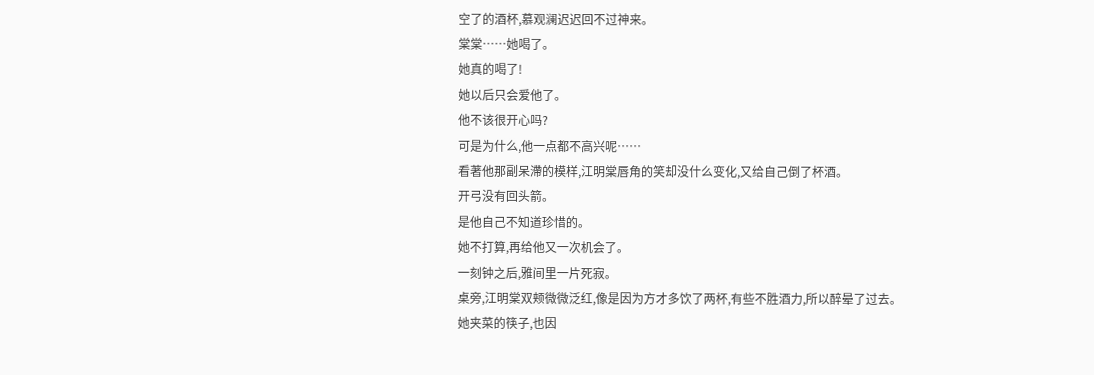空了的酒杯,慕观澜迟迟回不过神来。
棠棠……她喝了。
她真的喝了!
她以后只会爱他了。
他不该很开心吗?
可是为什么,他一点都不高兴呢……
看著他那副呆滯的模样,江明棠唇角的笑却没什么变化,又给自己倒了杯酒。
开弓没有回头箭。
是他自己不知道珍惜的。
她不打算,再给他又一次机会了。
一刻钟之后,雅间里一片死寂。
桌旁,江明棠双颊微微泛红,像是因为方才多饮了两杯,有些不胜酒力,所以醉晕了过去。
她夹菜的筷子,也因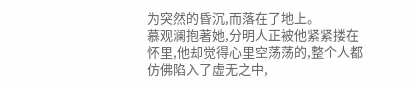为突然的昏沉,而落在了地上。
慕观澜抱著她,分明人正被他紧紧搂在怀里,他却觉得心里空荡荡的,整个人都仿佛陷入了虚无之中,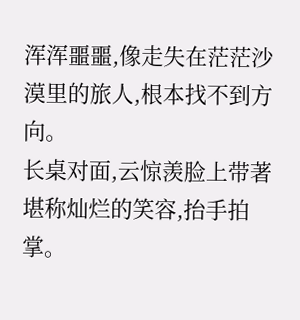浑浑噩噩,像走失在茫茫沙漠里的旅人,根本找不到方向。
长桌对面,云惊羡脸上带著堪称灿烂的笑容,抬手拍掌。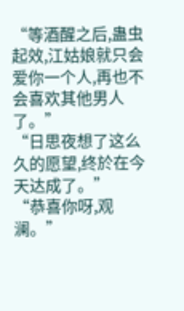“等酒醒之后,蛊虫起效,江姑娘就只会爱你一个人,再也不会喜欢其他男人了。”
“日思夜想了这么久的愿望,终於在今天达成了。”
“恭喜你呀,观澜。”